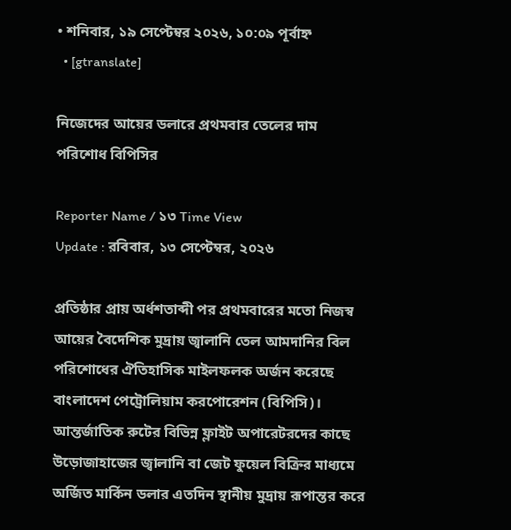• শনিবার, ১৯ সেপ্টেম্বর ২০২৬, ১০:০৯ পূর্বাহ্ন
  • [gtranslate]

নিজেদের আয়ের ডলারে প্রথমবার তেলের দাম পরিশোধ বিপিসির

Reporter Name / ১৩ Time View
Update : রবিবার, ১৩ সেপ্টেম্বর, ২০২৬

প্রতিষ্ঠার প্রায় অর্ধশতাব্দী পর প্রথমবারের মতো নিজস্ব আয়ের বৈদেশিক মুদ্রায় জ্বালানি তেল আমদানির বিল পরিশোধের ঐতিহাসিক মাইলফলক অর্জন করেছে বাংলাদেশ পেট্রোলিয়াম করপোরেশন (বিপিসি)। আন্তর্জাতিক রুটের বিভিন্ন ফ্লাইট অপারেটরদের কাছে উড়োজাহাজের জ্বালানি বা জেট ফুয়েল বিক্রির মাধ্যমে অর্জিত মার্কিন ডলার এতদিন স্থানীয় মুদ্রায় রূপান্তর করে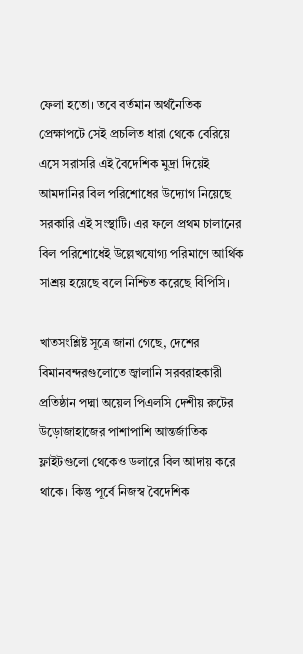ফেলা হতো। তবে বর্তমান অর্থনৈতিক প্রেক্ষাপটে সেই প্রচলিত ধারা থেকে বেরিয়ে এসে সরাসরি এই বৈদেশিক মুদ্রা দিয়েই আমদানির বিল পরিশোধের উদ্যোগ নিয়েছে সরকারি এই সংস্থাটি। এর ফলে প্রথম চালানের বিল পরিশোধেই উল্লেখযোগ্য পরিমাণে আর্থিক সাশ্রয় হয়েছে বলে নিশ্চিত করেছে বিপিসি।

খাতসংশ্লিষ্ট সূত্রে জানা গেছে, দেশের বিমানবন্দরগুলোতে জ্বালানি সরবরাহকারী প্রতিষ্ঠান পদ্মা অয়েল পিএলসি দেশীয় রুটের উড়োজাহাজের পাশাপাশি আন্তর্জাতিক ফ্লাইটগুলো থেকেও ডলারে বিল আদায় করে থাকে। কিন্তু পূর্বে নিজস্ব বৈদেশিক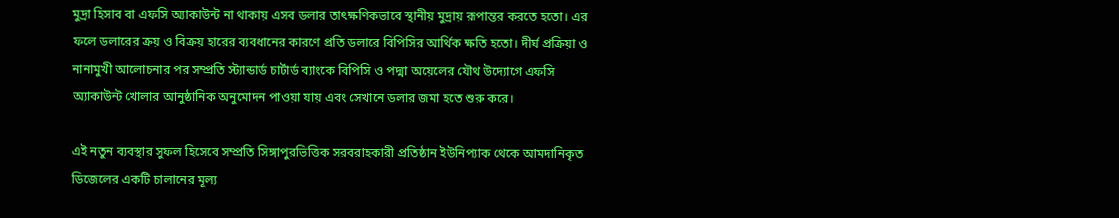মুদ্রা হিসাব বা এফসি অ্যাকাউন্ট না থাকায় এসব ডলার তাৎক্ষণিকভাবে স্থানীয় মুদ্রায় রূপান্তর করতে হতো। এর ফলে ডলারের ক্রয় ও বিক্রয় হারের ব্যবধানের কারণে প্রতি ডলারে বিপিসির আর্থিক ক্ষতি হতো। দীর্ঘ প্রক্রিয়া ও নানামুখী আলোচনার পর সম্প্রতি স্ট্যান্ডার্ড চার্টার্ড ব্যাংকে বিপিসি ও পদ্মা অয়েলের যৌথ উদ্যোগে এফসি অ্যাকাউন্ট খোলার আনুষ্ঠানিক অনুমোদন পাওয়া যায় এবং সেখানে ডলার জমা হতে শুরু করে।

এই নতুন ব্যবস্থার সুফল হিসেবে সম্প্রতি সিঙ্গাপুরভিত্তিক সরবরাহকারী প্রতিষ্ঠান ইউনিপ্যাক থেকে আমদানিকৃত ডিজেলের একটি চালানের মূল্য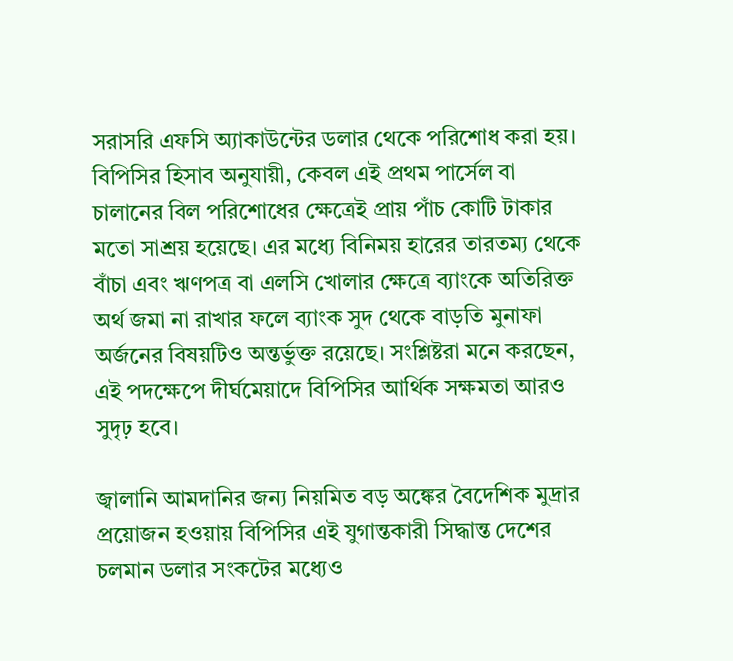সরাসরি এফসি অ্যাকাউন্টের ডলার থেকে পরিশোধ করা হয়। বিপিসির হিসাব অনুযায়ী, কেবল এই প্রথম পার্সেল বা চালানের বিল পরিশোধের ক্ষেত্রেই প্রায় পাঁচ কোটি টাকার মতো সাশ্রয় হয়েছে। এর মধ্যে বিনিময় হারের তারতম্য থেকে বাঁচা এবং ঋণপত্র বা এলসি খোলার ক্ষেত্রে ব্যাংকে অতিরিক্ত অর্থ জমা না রাখার ফলে ব্যাংক সুদ থেকে বাড়তি মুনাফা অর্জনের বিষয়টিও অন্তর্ভুক্ত রয়েছে। সংশ্লিষ্টরা মনে করছেন, এই পদক্ষেপে দীর্ঘমেয়াদে বিপিসির আর্থিক সক্ষমতা আরও সুদৃঢ় হবে।

জ্বালানি আমদানির জন্য নিয়মিত বড় অঙ্কের বৈদেশিক মুদ্রার প্রয়োজন হওয়ায় বিপিসির এই যুগান্তকারী সিদ্ধান্ত দেশের চলমান ডলার সংকটের মধ্যেও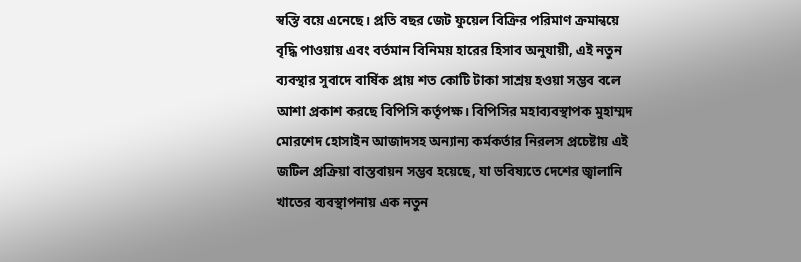স্বস্তি বয়ে এনেছে। প্রতি বছর জেট ফুয়েল বিক্রির পরিমাণ ক্রমান্বয়ে বৃদ্ধি পাওয়ায় এবং বর্তমান বিনিময় হারের হিসাব অনুযায়ী, এই নতুন ব্যবস্থার সুবাদে বার্ষিক প্রায় শত কোটি টাকা সাশ্রয় হওয়া সম্ভব বলে আশা প্রকাশ করছে বিপিসি কর্তৃপক্ষ। বিপিসির মহাব্যবস্থাপক মুহাম্মদ মোরশেদ হোসাইন আজাদসহ অন্যান্য কর্মকর্তার নিরলস প্রচেষ্টায় এই জটিল প্রক্রিয়া বাস্তবায়ন সম্ভব হয়েছে, যা ভবিষ্যতে দেশের জ্বালানি খাতের ব্যবস্থাপনায় এক নতুন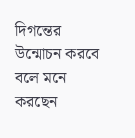দিগন্তের উন্মোচন করবে বলে মনে করছেন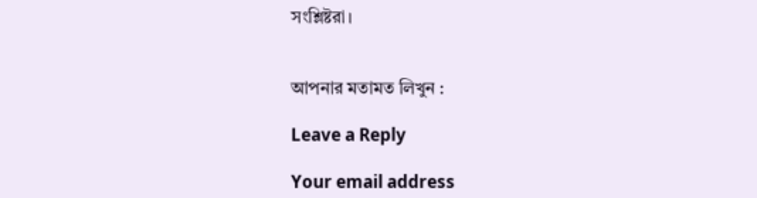সংশ্লিষ্টরা।


আপনার মতামত লিখুন :

Leave a Reply

Your email address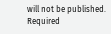will not be published. Required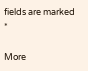fields are marked *

More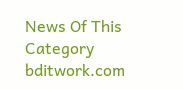News Of This Category
bditwork.com